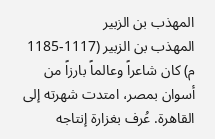المهذب بن الزبير
المهذب بن الزبير (1117-1185 م) كان شاعراً وعالماً بارزاً من أسوان بمصر، امتدت شهرته إلى القاهرة. عُرف بغزارة إنتاجه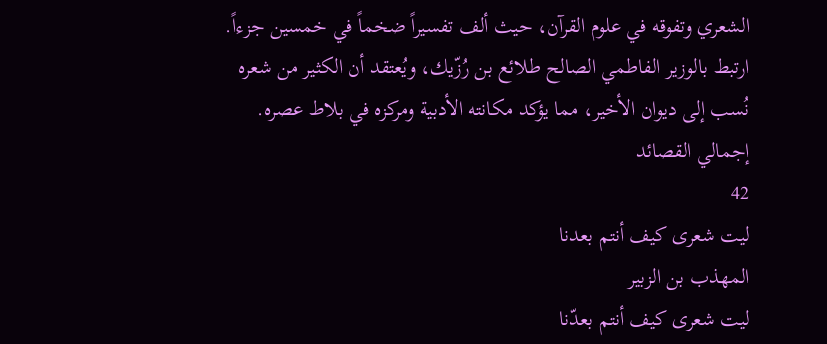الشعري وتفوقه في علوم القرآن، حيث ألف تفسيراً ضخماً في خمسين جزءاً.
ارتبط بالوزير الفاطمي الصالح طلائع بن رُزّيك، ويُعتقد أن الكثير من شعره نُسب إلى ديوان الأخير، مما يؤكد مكانته الأدبية ومركزه في بلاط عصره.
إجمالي القصائد
42
ليت شعرى كيف أنتم بعدنا
المهذب بن الزبير
ليت شعرى كيف أنتم بعدّنا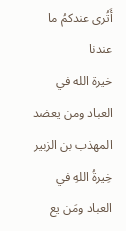أَتُرى عندكمُ ما عندنا
خيرة الله في العباد ومن يعضد
المهذب بن الزبير
خِيرةُ اللهِ في العباد ومَن يع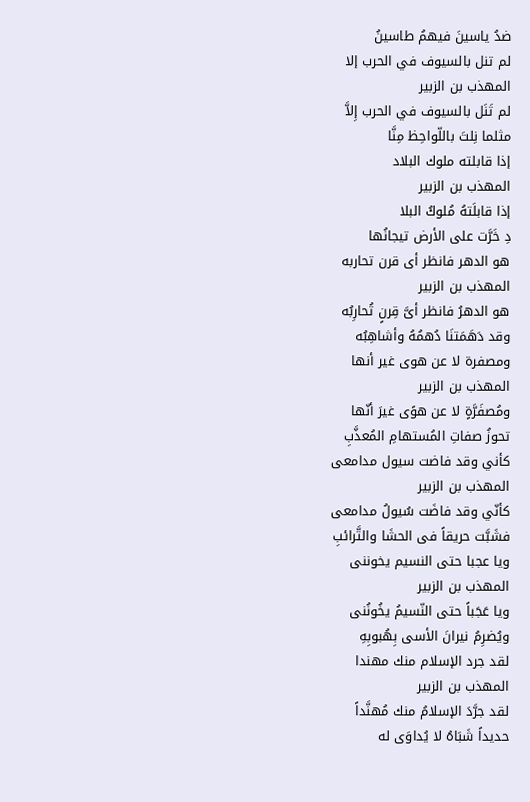ضدُ ياسينَ فيهمُ طاسينُ
لم تنل بالسيوف في الحرب إلا
المهذب بن الزبير
لم تَنَل بالسيوف في الحرب إِلاَّ
مثلما نِلتَ باللّواحِظ مِنَّا
إذا قابلته ملوك البلاد
المهذب بن الزبير
إذا قابلَتهُ مُلوكُ البلا
دِ خَرَّت على الأرض تيجانُها
هو الدهر فانظر أى قرن تحاربه
المهذب بن الزبير
هو الدهرُ فانظر أىَّ قِرنٍ تُحارِبُه
وقد دَهَمَتنَا دُهمُهُ وأشاهِبُه
ومصفرة لا عن هوى غير أنها
المهذب بن الزبير
ومُصفَرَّةٍ لا عن هوًى غيرَ أنّها
تحوزُ صفاتِ المُستهامِ المُعذَّبِ
كأني وقد فاضت سيول مدامعى
المهذب بن الزبير
كأنّي وقد فاضَت سُيولُ مدامعى
فشَبَّت حريقاً فى الحشَا والتَّرائبِ
ويا عجبا حتى النسيم يخوننى
المهذب بن الزبير
ويا عَجَباً حتى النّسيمُ يخُونُنى
ويُضرِمُ نيرانَ الأسى بِهُبوبِهِ
لقد جرد الإسلام منك مهندا
المهذب بن الزبير
لقد جرَّدَ الإسلامُ منك مُهنَّداً
حديداً شَبَاهُ لا يُداوَى له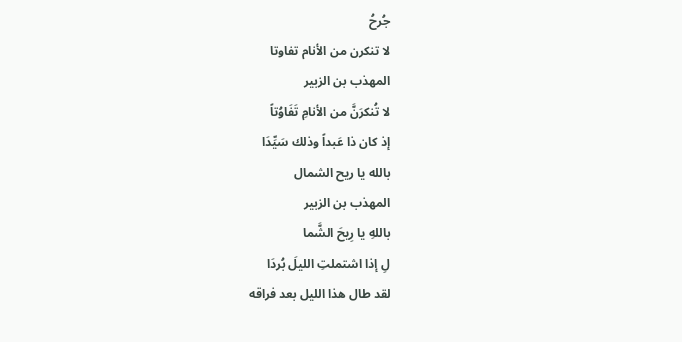جُرحُ
لا تنكرن من الأنام تفاوتا
المهذب بن الزبير
لا تُنكرَنَّ من الأنامِ تَفَاوُتاً
إذ كان ذا عَبداً وذلك سَيِّدَا
بالله يا ريح الشمال
المهذب بن الزبير
باللهِ يا رِيحَ الشَّما
لِ إذا اشتملتِ الليلَ بُردَا
لقد طال هذا الليل بعد فراقه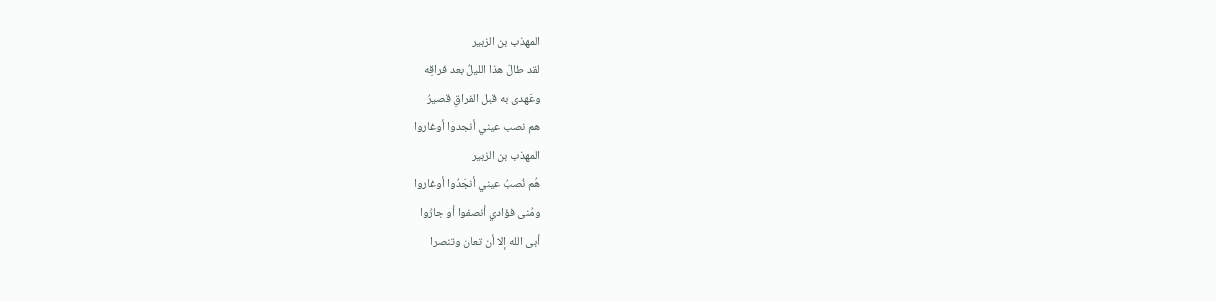المهذب بن الزبير
لقد طالَ هذا الليلُ بعد فراقِه
وعَهدى به قبل الفراقِ قصيرُ
هم نصب عيني أنجدوا أوغاروا
المهذب بن الزبير
هُم نُصبُ عيني أنجَدُوا أوغاروا
ومُنى فؤادي أنصفوا أو جارُوا
أبى الله إلا أن تعان وتنصرا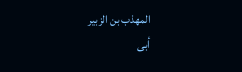المهذب بن الزبير
أبى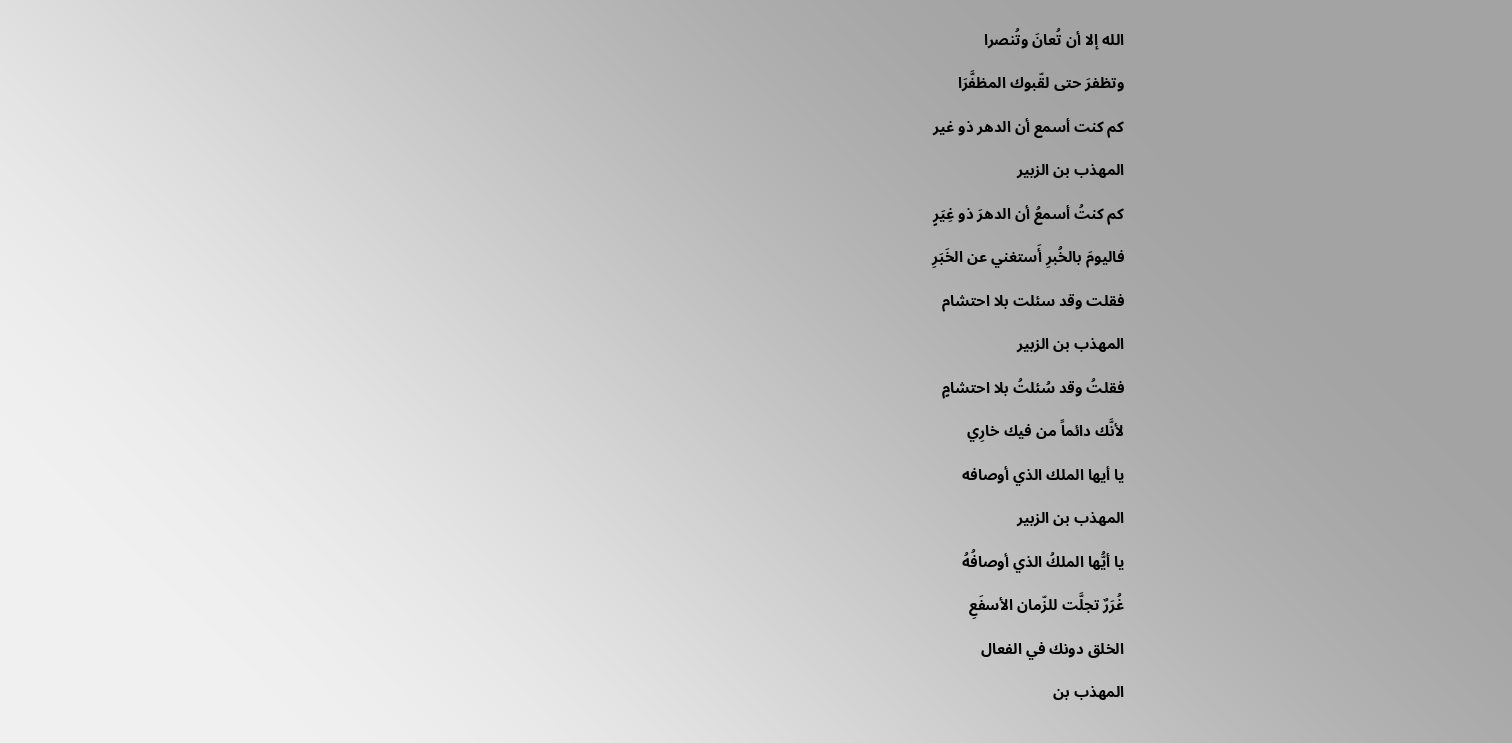الله إلا أن تُعانَ وتُنصرا
وتظفرَ حتى لقّبوك المظفَّرَا
كم كنت أسمع أن الدهر ذو غير
المهذب بن الزبير
كم كنتُ أسمعُ أن الدهرَ ذو غِيَرٍ
فاليومَ بالخُبرِ أَستغني عن الخَبَرِ
فقلت وقد سئلت بلا احتشام
المهذب بن الزبير
فقلتُ وقد سُئلتُ بلا احتشامٍ
لأنَّك دائماً من فيك خارِي
يا أيها الملك الذي أوصافه
المهذب بن الزبير
يا أيُّها الملكُ الذي أوصافُهُ
غُرَرٌ تجلَّت للزّمان الأسفَعِ
الخلق دونك في الفعال
المهذب بن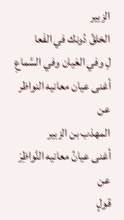الزبير
الخلقُ دُونك في الفَعا
لِ وفي العَيان وفي السَّماعِ
أغنى عيان معانيه النواظر عن
المهذب بن الزبير
أغنى عيانُ معانيه النَّواظِرَ عن
قولٍ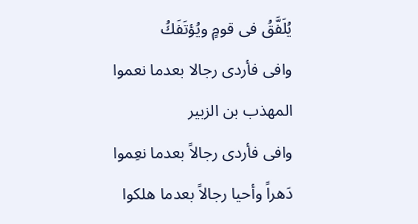يُلَفَّقُ فى قومٍ ويُؤتَفَكُ
وافى فأردى رجالا بعدما نعموا
المهذب بن الزبير
وافى فأردى رجالاً بعدما نعِموا
دَهراً وأحيا رجالاً بعدما هلكوا